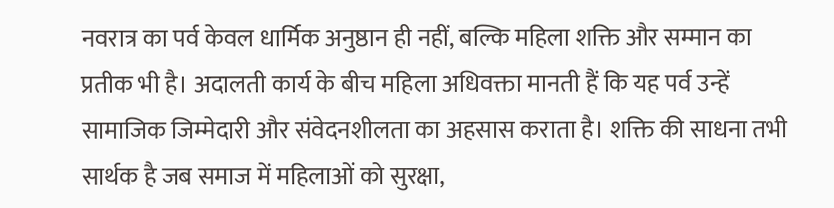नवरात्र का पर्व केवल धार्मिक अनुष्ठान ही नहीं, बल्कि महिला शक्ति और सम्मान का प्रतीक भी है। अदालती कार्य के बीच महिला अधिवक्ता मानती हैं कि यह पर्व उन्हें सामाजिक जिम्मेदारी और संवेदनशीलता का अहसास कराता है। शक्ति की साधना तभी सार्थक है जब समाज में महिलाओं को सुरक्षा,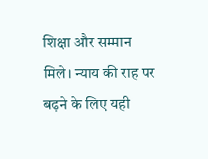शिक्षा और सम्मान मिले। न्याय की राह पर बढ़ने के लिए यही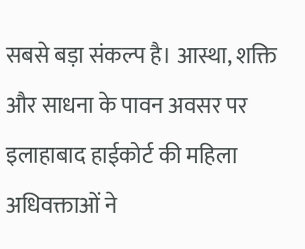सबसे बड़ा संकल्प है। आस्था, शक्ति और साधना के पावन अवसर पर इलाहाबाद हाईकोर्ट की महिला अधिवक्ताओं ने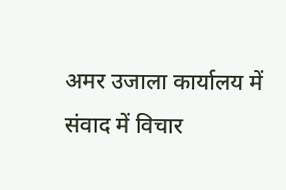अमर उजाला कार्यालय में संवाद में विचार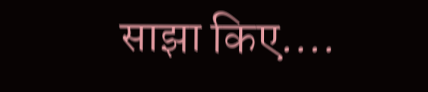साझा किए....